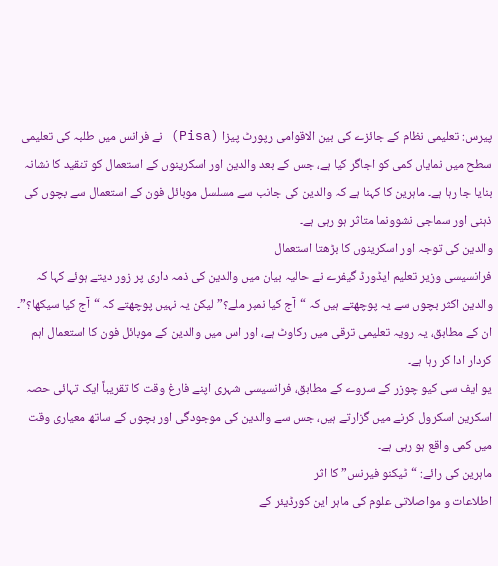پیرس: تعلیمی نظام کے جائزے کی بین الاقوامی رپورٹ پیزا (Pisa) نے فرانس میں طلبہ کی تعلیمی سطح میں نمایاں کمی کو اجاگر کیا ہے، جس کے بعد والدین اور اسکرینوں کے استعمال کو تنقید کا نشانہ بنایا جا رہا ہے۔ ماہرین کا کہنا ہے کہ والدین کی جانب سے مسلسل موبائل فون کے استعمال سے بچوں کی ذہنی اور سماجی نشوونما متاثر ہو رہی ہے۔
والدین کی توجہ اور اسکرینوں کا بڑھتا استعمال
فرانسیسی وزیر تعلیم ایڈورڈ گیفرے نے حالیہ بیان میں والدین کی ذمہ داری پر زور دیتے ہوئے کہا کہ والدین اکثر بچوں سے یہ پوچھتے ہیں کہ “آج کیا نمبر ملے؟” لیکن یہ نہیں پوچھتے کہ “آج کیا سیکھا؟”۔ ان کے مطابق، یہ رویہ تعلیمی ترقی میں رکاوٹ ہے، اور اس میں والدین کے موبائل فون کا استعمال اہم کردار ادا کر رہا ہے۔
یو ایف سی کیو چوزر کے سروے کے مطابق، فرانسیسی شہری اپنے فارغ وقت کا تقریباً ایک تہائی حصہ اسکرین اسکرول کرنے میں گزارتے ہیں، جس سے والدین کی موجودگی اور بچوں کے ساتھ معیاری وقت میں کمی واقع ہو رہی ہے۔
ماہرین کی رائے: “ٹیکنو فیرنس” کا اثر
اطلاعات و مواصلاتی علوم کی ماہر این کورڈیئر کے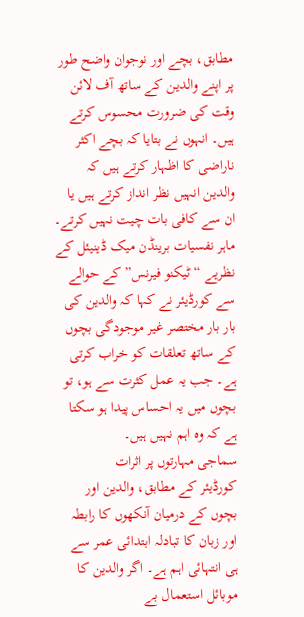مطابق، بچے اور نوجوان واضح طور پر اپنے والدین کے ساتھ آف لائن وقت کی ضرورت محسوس کرتے ہیں۔ انہوں نے بتایا کہ بچے اکثر ناراضی کا اظہار کرتے ہیں کہ والدین انہیں نظر انداز کرتے ہیں یا ان سے کافی بات چیت نہیں کرتے۔
ماہر نفسیات برینڈن میک ڈینیئل کے نظریے “ٹیکنو فیرنس” کے حوالے سے کورڈیئر نے کہا کہ والدین کی بار بار مختصر غیر موجودگی بچوں کے ساتھ تعلقات کو خراب کرتی ہے۔ جب یہ عمل کثرت سے ہو، تو بچوں میں یہ احساس پیدا ہو سکتا ہے کہ وہ اہم نہیں ہیں۔
سماجی مہارتوں پر اثرات
کورڈیئر کے مطابق، والدین اور بچوں کے درمیان آنکھوں کا رابطہ اور زبان کا تبادلہ ابتدائی عمر سے ہی انتہائی اہم ہے۔ اگر والدین کا موبائل استعمال بے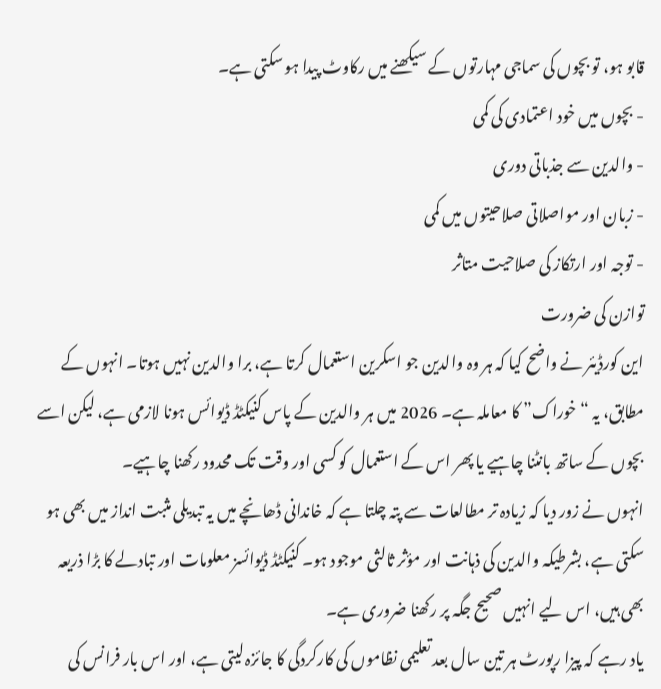قابو ہو، تو بچوں کی سماجی مہارتوں کے سیکھنے میں رکاوٹ پیدا ہو سکتی ہے۔
- بچوں میں خود اعتمادی کی کمی
- والدین سے جذباتی دوری
- زبان اور مواصلاتی صلاحیتوں میں کمی
- توجہ اور ارتکاز کی صلاحیت متاثر
توازن کی ضرورت
این کورڈیئر نے واضح کیا کہ ہر وہ والدین جو اسکرین استعمال کرتا ہے، برا والدین نہیں ہوتا۔ انہوں کے مطابق، یہ “خوراک” کا معاملہ ہے۔ 2026 میں ہر والدین کے پاس کنیکٹڈ ڈیوائس ہونا لازمی ہے، لیکن اسے بچوں کے ساتھ بانٹنا چاہیے یا پھر اس کے استعمال کو کسی اور وقت تک محدود رکھنا چاہیے۔
انہوں نے زور دیا کہ زیادہ تر مطالعات سے پتہ چلتا ہے کہ خاندانی ڈھانچے میں یہ تبدیلی مثبت انداز میں بھی ہو سکتی ہے، بشرطیکہ والدین کی ذہانت اور مؤثر ثالثی موجود ہو۔ کنیکٹڈ ڈیوائسز معلومات اور تبادلے کا بڑا ذریعہ بھی ہیں، اس لیے انہیں صحیح جگہ پر رکھنا ضروری ہے۔
یاد رہے کہ پیزا رپورٹ ہر تین سال بعد تعلیمی نظاموں کی کارکردگی کا جائزہ لیتی ہے، اور اس بار فرانس کی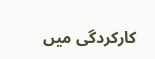کارکردگی میں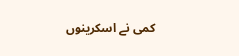کمی نے اسکرینوں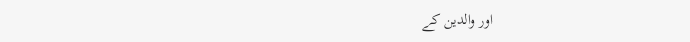اور والدین کے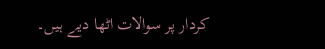کردار پر سوالات اٹھا دیے ہیں۔